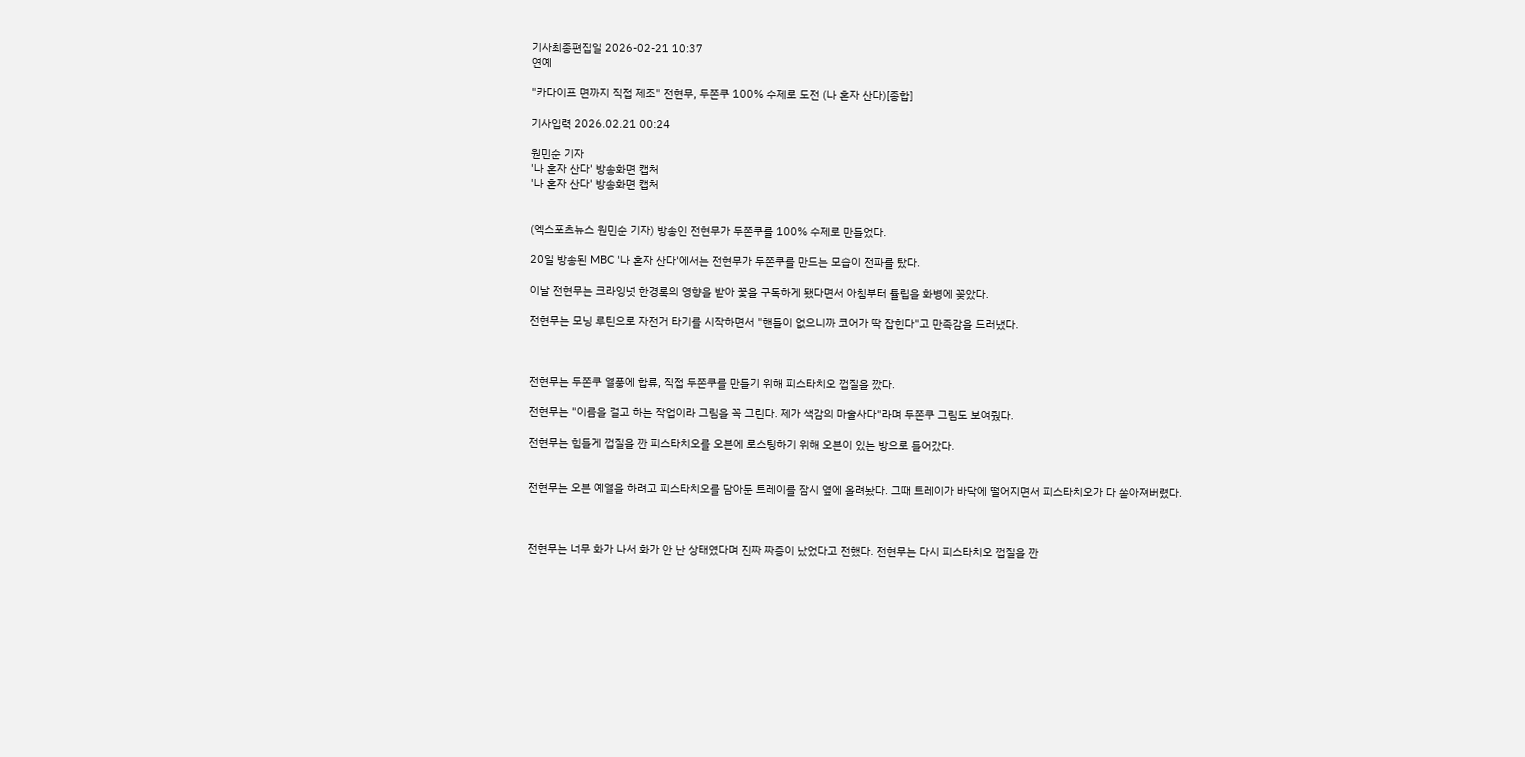기사최종편집일 2026-02-21 10:37
연예

"카다이프 면까지 직접 제조" 전현무, 두쫀쿠 100% 수제로 도전 (나 혼자 산다)[종합]

기사입력 2026.02.21 00:24

원민순 기자
'나 혼자 산다' 방송화면 캡처
'나 혼자 산다' 방송화면 캡처


(엑스포츠뉴스 원민순 기자) 방송인 전현무가 두쫀쿠를 100% 수제로 만들었다.

20일 방송된 MBC '나 혼자 산다'에서는 전현무가 두쫀쿠를 만드는 모습이 전파를 탔다.

이날 전현무는 크라잉넛 한경록의 영향을 받아 꽃을 구독하게 됐다면서 아침부터 튤립을 화병에 꽂았다.

전현무는 모닝 루틴으로 자전거 타기를 시작하면서 "핸들이 없으니까 코어가 딱 잡힌다"고 만족감을 드러냈다.



전현무는 두쫀쿠 열풍에 합류, 직접 두쫀쿠를 만들기 위해 피스타치오 껍질을 깠다.

전현무는 "이름을 걸고 하는 작업이라 그림을 꼭 그린다. 제가 색감의 마술사다"라며 두쫀쿠 그림도 보여줬다.

전현무는 힘들게 껍질을 깐 피스타치오를 오븐에 로스팅하기 위해 오븐이 있는 방으로 들어갔다.


전현무는 오븐 예열을 하려고 피스타치오를 담아둔 트레이를 잠시 옆에 올려놨다. 그때 트레이가 바닥에 떨어지면서 피스타치오가 다 쏟아져버렸다.



전현무는 너무 화가 나서 화가 안 난 상태였다며 진짜 짜증이 났었다고 전했다. 전현무는 다시 피스타치오 껍질을 깐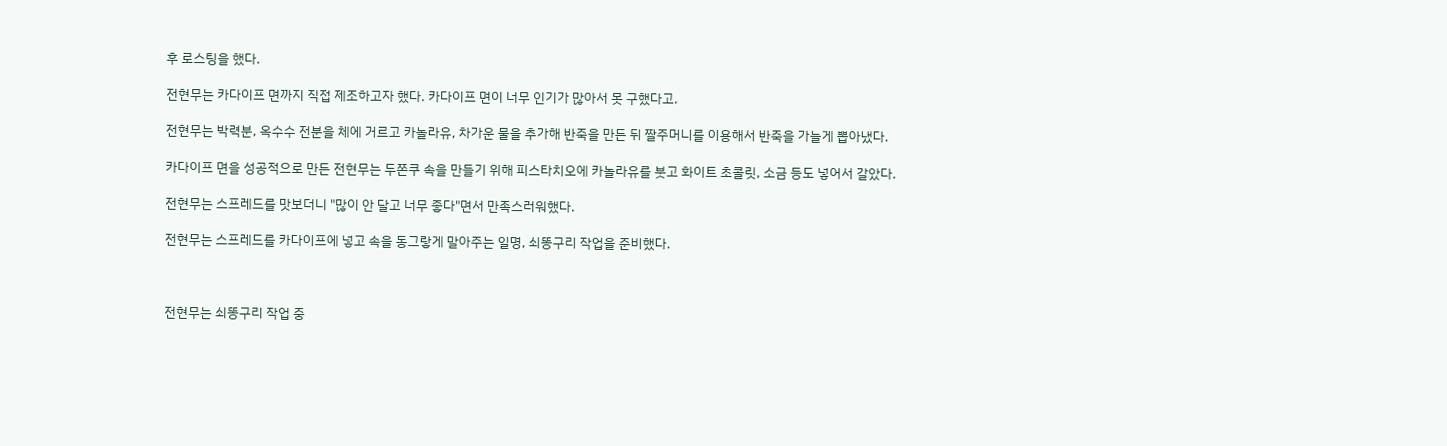후 로스팅을 했다.

전현무는 카다이프 면까지 직접 제조하고자 했다. 카다이프 면이 너무 인기가 많아서 못 구했다고.

전현무는 박력분, 옥수수 전분을 체에 거르고 카놀라유, 차가운 물을 추가해 반죽을 만든 뒤 짤주머니를 이용해서 반죽을 가늘게 뽑아냈다.

카다이프 면을 성공적으로 만든 전현무는 두쫀쿠 속을 만들기 위해 피스타치오에 카놀라유를 붓고 화이트 초콜릿, 소금 등도 넣어서 갈았다.

전현무는 스프레드를 맛보더니 "많이 안 달고 너무 좋다"면서 만족스러워했다.

전현무는 스프레드를 카다이프에 넣고 속을 동그랗게 말아주는 일명, 쇠똥구리 작업을 준비했다.



전현무는 쇠똥구리 작업 중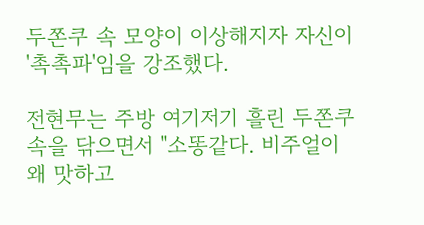두쫀쿠 속 모양이 이상해지자 자신이 '촉촉파'임을 강조했다.

전현무는 주방 여기저기 흘린 두쫀쿠 속을 닦으면서 "소똥같다. 비주얼이 왜 맛하고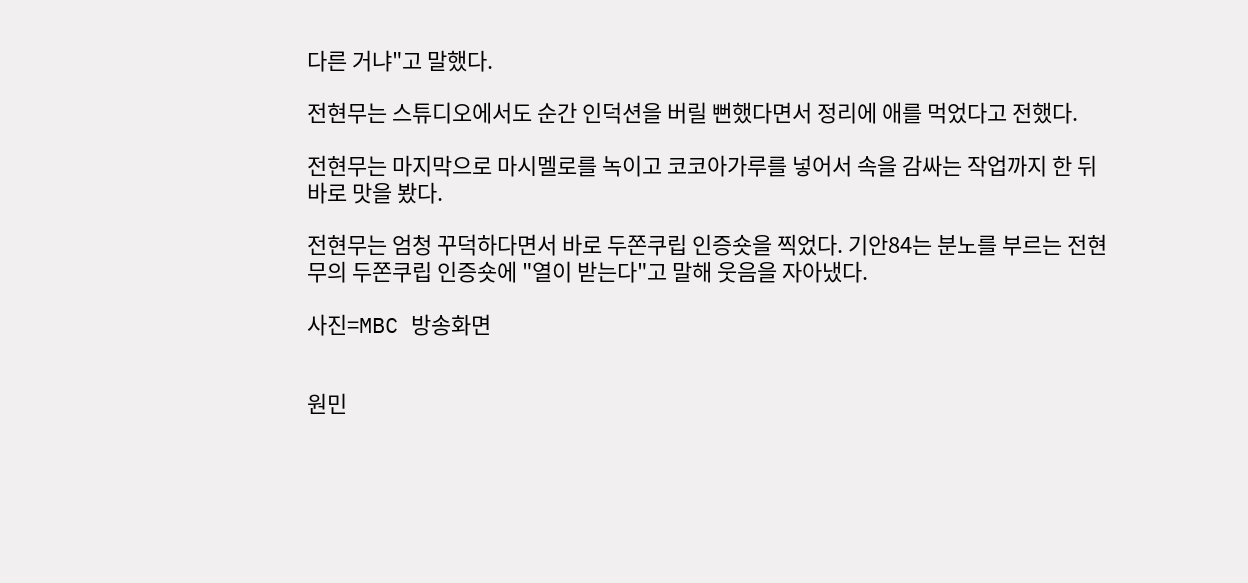다른 거냐"고 말했다.

전현무는 스튜디오에서도 순간 인덕션을 버릴 뻔했다면서 정리에 애를 먹었다고 전했다.

전현무는 마지막으로 마시멜로를 녹이고 코코아가루를 넣어서 속을 감싸는 작업까지 한 뒤 바로 맛을 봤다.

전현무는 엄청 꾸덕하다면서 바로 두쫀쿠립 인증숏을 찍었다. 기안84는 분노를 부르는 전현무의 두쫀쿠립 인증숏에 "열이 받는다"고 말해 웃음을 자아냈다.

사진=MBC 방송화면


원민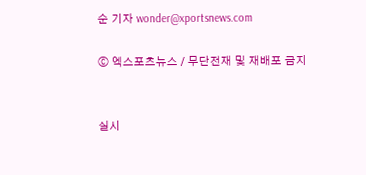순 기자 wonder@xportsnews.com

ⓒ 엑스포츠뉴스 / 무단전재 및 재배포 금지


실시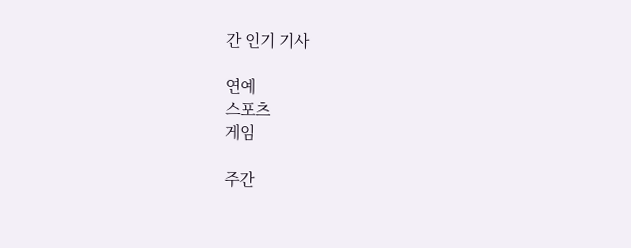간 인기 기사

연예
스포츠
게임

주간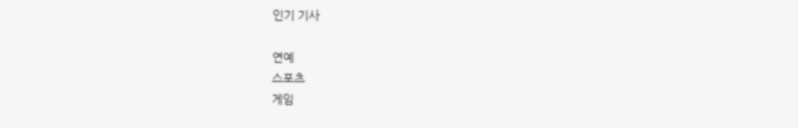인기 기사

연예
스포츠
게임